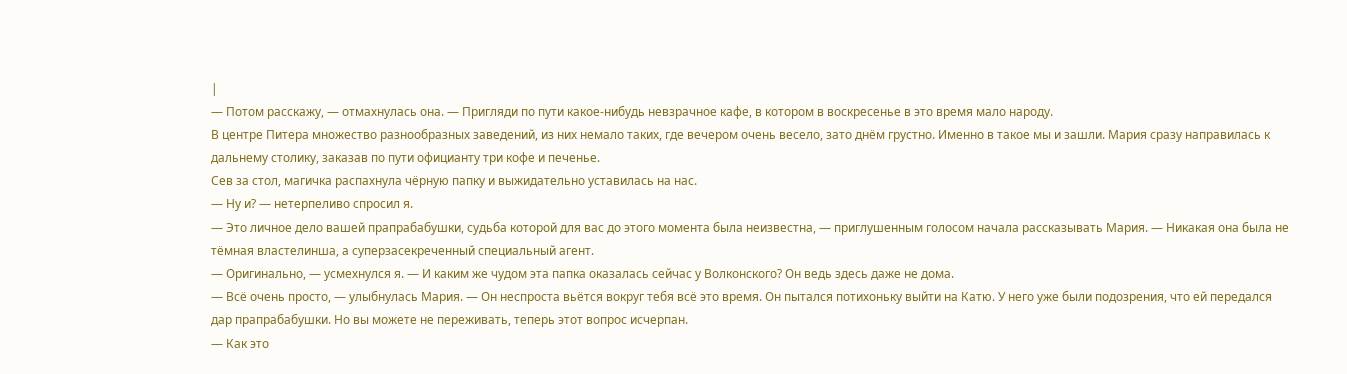|
— Потом расскажу, — отмахнулась она. — Пригляди по пути какое-нибудь невзрачное кафе, в котором в воскресенье в это время мало народу.
В центре Питера множество разнообразных заведений, из них немало таких, где вечером очень весело, зато днём грустно. Именно в такое мы и зашли. Мария сразу направилась к дальнему столику, заказав по пути официанту три кофе и печенье.
Сев за стол, магичка распахнула чёрную папку и выжидательно уставилась на нас.
— Ну и? — нетерпеливо спросил я.
— Это личное дело вашей прапрабабушки, судьба которой для вас до этого момента была неизвестна, — приглушенным голосом начала рассказывать Мария. — Никакая она была не тёмная властелинша, а суперзасекреченный специальный агент.
— Оригинально, — усмехнулся я. — И каким же чудом эта папка оказалась сейчас у Волконского? Он ведь здесь даже не дома.
— Всё очень просто, — улыбнулась Мария. — Он неспроста вьётся вокруг тебя всё это время. Он пытался потихоньку выйти на Катю. У него уже были подозрения, что ей передался дар прапрабабушки. Но вы можете не переживать, теперь этот вопрос исчерпан.
— Как это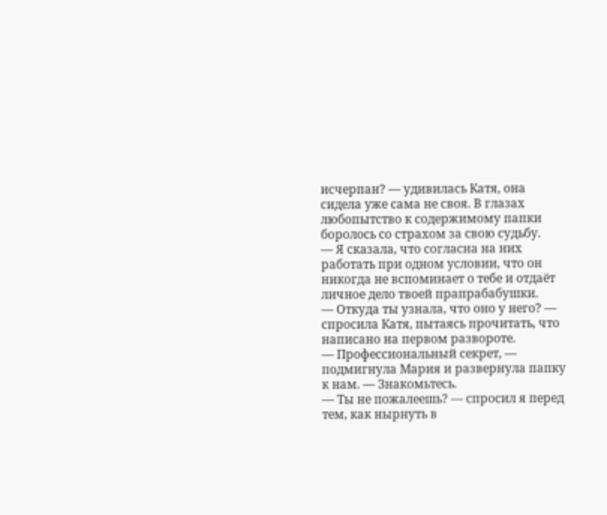исчерпан? — удивилась Катя, она сидела уже сама не своя. В глазах любопытство к содержимому папки боролось со страхом за свою судьбу.
— Я сказала, что согласна на них работать при одном условии, что он никогда не вспоминает о тебе и отдаёт личное дело твоей прапрабабушки.
— Откуда ты узнала, что оно у него? — спросила Катя, пытаясь прочитать, что написано на первом развороте.
— Профессиональный секрет, — подмигнула Мария и развернула папку к нам. — Знакомьтесь.
— Ты не пожалеешь? — спросил я перед тем, как нырнуть в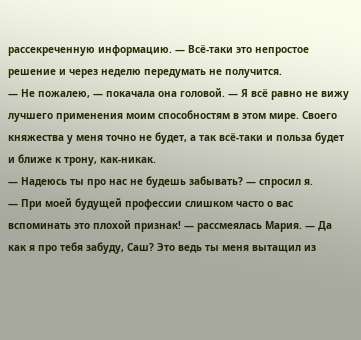рассекреченную информацию. — Всё-таки это непростое решение и через неделю передумать не получится.
— Не пожалею, — покачала она головой. — Я всё равно не вижу лучшего применения моим способностям в этом мире. Своего княжества у меня точно не будет, а так всё-таки и польза будет и ближе к трону, как-никак.
— Надеюсь ты про нас не будешь забывать? — спросил я.
— При моей будущей профессии слишком часто о вас вспоминать это плохой признак! — рассмеялась Мария. — Да как я про тебя забуду, Саш? Это ведь ты меня вытащил из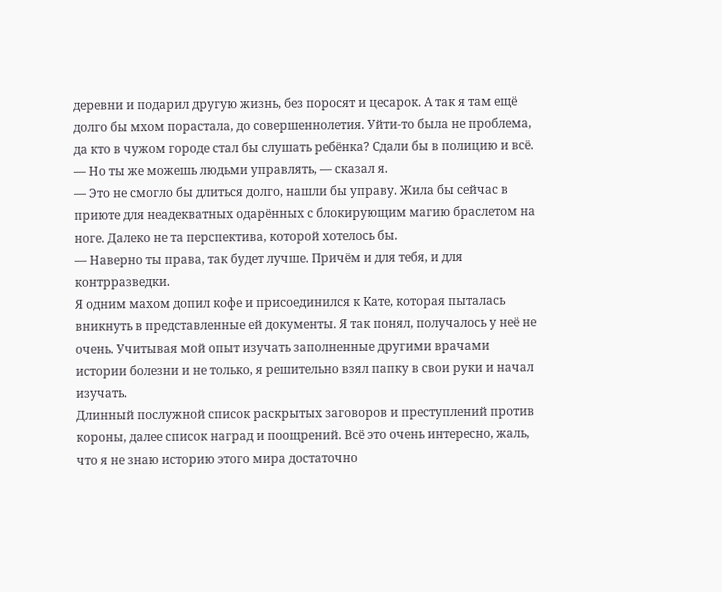деревни и подарил другую жизнь, без поросят и цесарок. А так я там ещё долго бы мхом порастала, до совершеннолетия. Уйти-то была не проблема, да кто в чужом городе стал бы слушать ребёнка? Сдали бы в полицию и всё.
— Но ты же можешь людьми управлять, — сказал я.
— Это не смогло бы длиться долго, нашли бы управу. Жила бы сейчас в приюте для неадекватных одарённых с блокирующим магию браслетом на ноге. Далеко не та перспектива, которой хотелось бы.
— Наверно ты права, так будет лучше. Причём и для тебя, и для контрразведки.
Я одним махом допил кофе и присоединился к Кате, которая пыталась вникнуть в представленные ей документы. Я так понял, получалось у неё не очень. Учитывая мой опыт изучать заполненные другими врачами истории болезни и не только, я решительно взял папку в свои руки и начал изучать.
Длинный послужной список раскрытых заговоров и преступлений против короны, далее список наград и поощрений. Всё это очень интересно, жаль, что я не знаю историю этого мира достаточно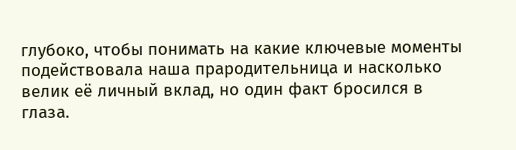глубоко, чтобы понимать на какие ключевые моменты подействовала наша прародительница и насколько велик её личный вклад, но один факт бросился в глаза.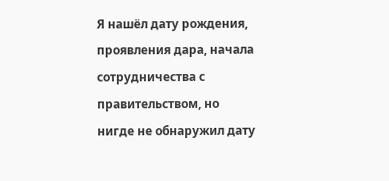Я нашёл дату рождения, проявления дара, начала сотрудничества с правительством, но нигде не обнаружил дату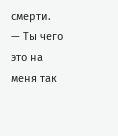смерти.
— Ты чего это на меня так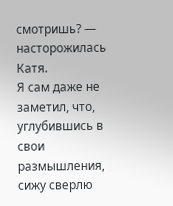смотришь? — насторожилась Катя.
Я сам даже не заметил, что, углубившись в свои размышления, сижу сверлю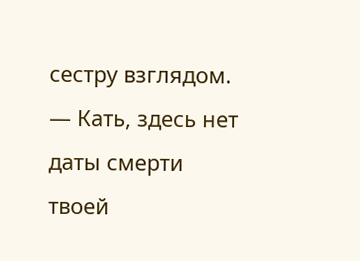сестру взглядом.
— Кать, здесь нет даты смерти твоей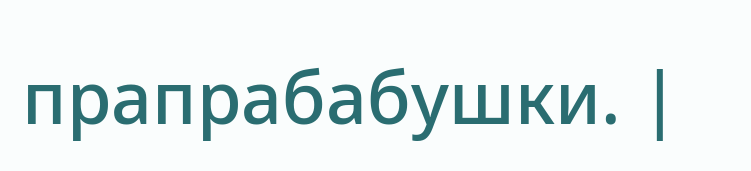прапрабабушки. |